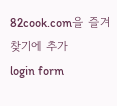82cook.com을 즐겨찾기에 추가
login form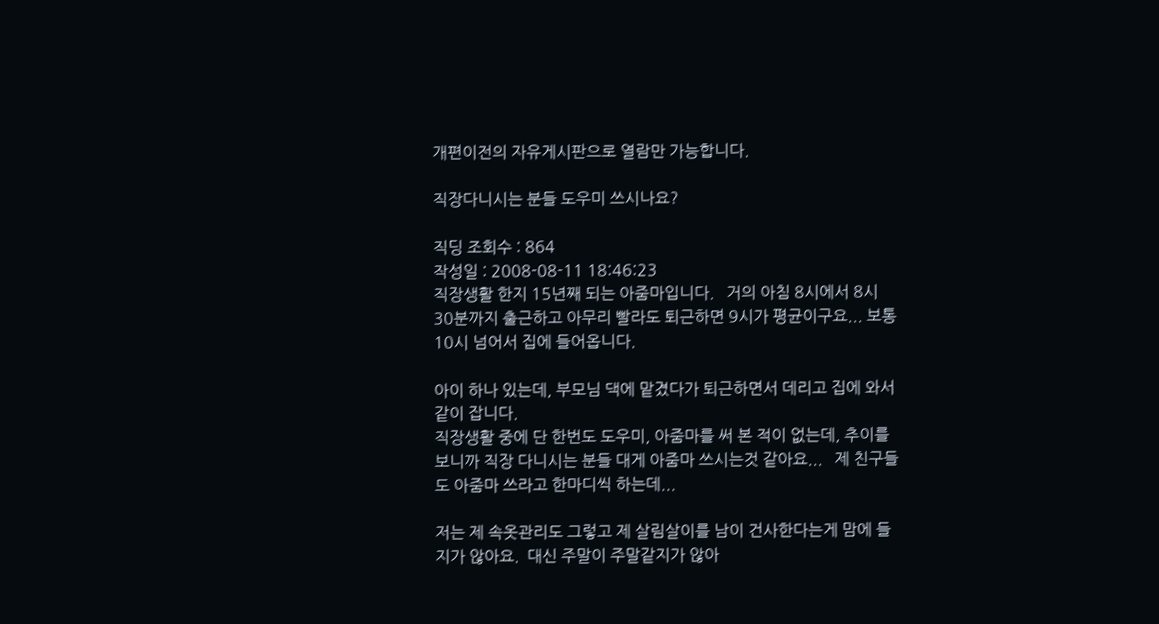개편이전의 자유게시판으로 열람만 가능합니다.

직장다니시는 분들 도우미 쓰시나요?

직딩 조회수 : 864
작성일 : 2008-08-11 18:46:23
직장생활 한지 15년째 되는 아줌마입니다.   거의 아침 8시에서 8시 30분까지 출근하고 아무리 빨라도 퇴근하면 9시가 평균이구요... 보통 10시 넘어서 집에 들어옵니다.

아이 하나 있는데, 부모님 댁에 맡겼다가 퇴근하면서 데리고 집에 와서 같이 잡니다.
직장생활 중에 단 한번도 도우미, 아줌마를 써 본 적이 없는데, 추이를 보니까 직장 다니시는 분들 대게 아줌마 쓰시는것 같아요...   제 친구들도 아줌마 쓰라고 한마디씩 하는데...

저는 제 속옷관리도 그렇고 제 살림살이를 남이 건사한다는게 맘에 들지가 않아요.  대신 주말이 주말같지가 않아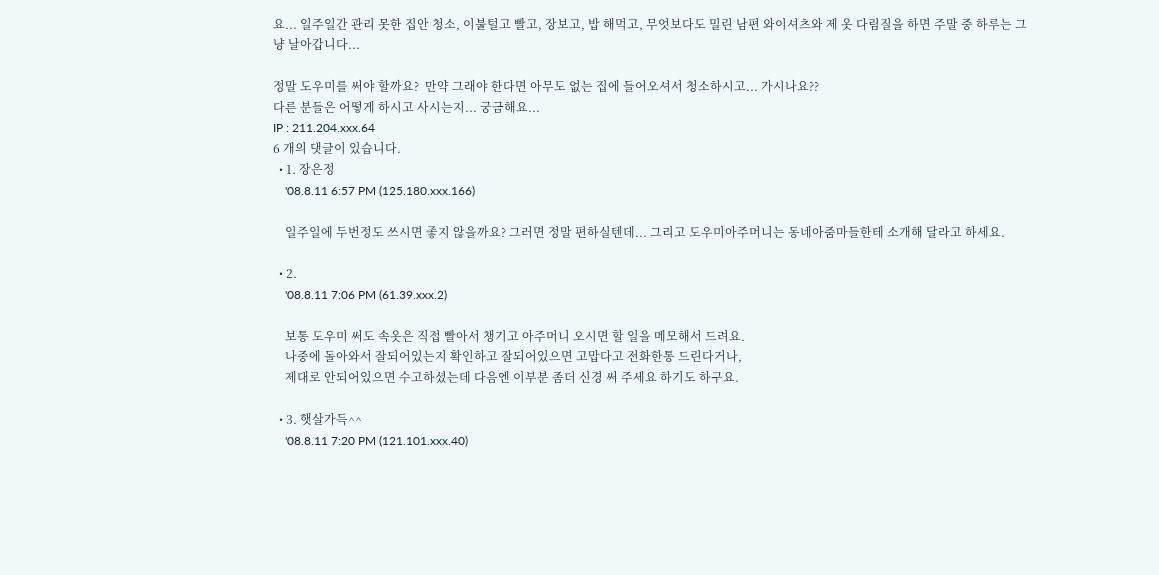요... 일주일간 관리 못한 집안 청소, 이불털고 빨고, 장보고, 밥 해먹고, 무엇보다도 밀린 남편 와이셔츠와 제 옷 다림질을 하면 주말 중 하루는 그냥 날아갑니다...

정말 도우미를 써야 할까요?  만약 그래야 한다면 아무도 없는 집에 들어오셔서 청소하시고... 가시나요??
다른 분들은 어떻게 하시고 사시는지... 궁금해요...
IP : 211.204.xxx.64
6 개의 댓글이 있습니다.
  • 1. 장은정
    '08.8.11 6:57 PM (125.180.xxx.166)

    일주일에 두번정도 쓰시면 좋지 않을까요? 그러면 정말 편하실텐데... 그리고 도우미아주머니는 동네아줌마들한테 소개해 달라고 하세요.

  • 2.
    '08.8.11 7:06 PM (61.39.xxx.2)

    보통 도우미 써도 속옷은 직접 빨아서 챙기고 아주머니 오시면 할 일을 메모해서 드려요.
    나중에 돌아와서 잘되어있는지 확인하고 잘되어있으면 고맙다고 전화한통 드린다거나,
    제대로 안되어있으면 수고하셨는데 다음엔 이부분 좀더 신경 써 주세요 하기도 하구요.

  • 3. 햇살가득^^
    '08.8.11 7:20 PM (121.101.xxx.40)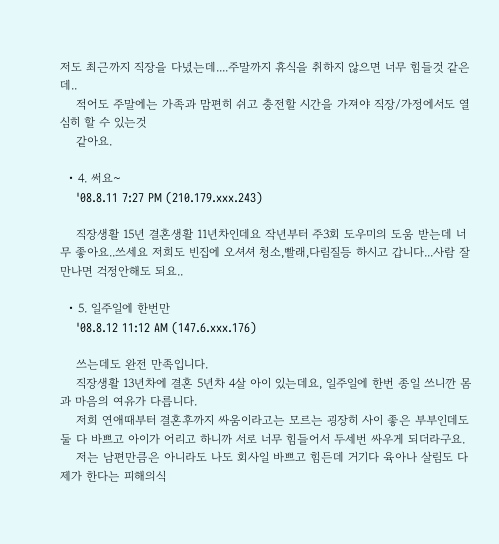저도 최근까지 직장을 다녔는데....주말까지 휴식을 취하지 않으면 너무 힘들것 같은데..
    적어도 주말에는 가족과 맘편히 쉬고 충전할 시간을 가져야 직장/가정에서도 열심히 할 수 있는것
    같아요.

  • 4. 써요~
    '08.8.11 7:27 PM (210.179.xxx.243)

    직장생활 15년 결혼생활 11년차인데요 작년부터 주3회 도우미의 도움 받는데 너무 좋아요..쓰세요 저희도 빈집에 오셔셔 청소,빨래,다림질등 하시고 갑니다...사람 잘 만나면 걱정안해도 되요..

  • 5. 일주일에 한번만
    '08.8.12 11:12 AM (147.6.xxx.176)

    쓰는데도 완전 만족입니다.
    직장생활 13년차에 결혼 5년차 4살 아이 있는데요, 일주일에 한번 종일 쓰니깐 몸과 마음의 여유가 다릅니다.
    저희 연애때부터 결혼후까지 싸움이라고는 모르는 굉장히 사이 좋은 부부인데도 둘 다 바쁘고 아이가 어리고 하니까 서로 너무 힘들어서 두세번 싸우게 되더라구요.
    저는 남편만큼은 아니라도 나도 회사일 바쁘고 힘든데 거기다 육아나 살림도 다 제가 한다는 피해의식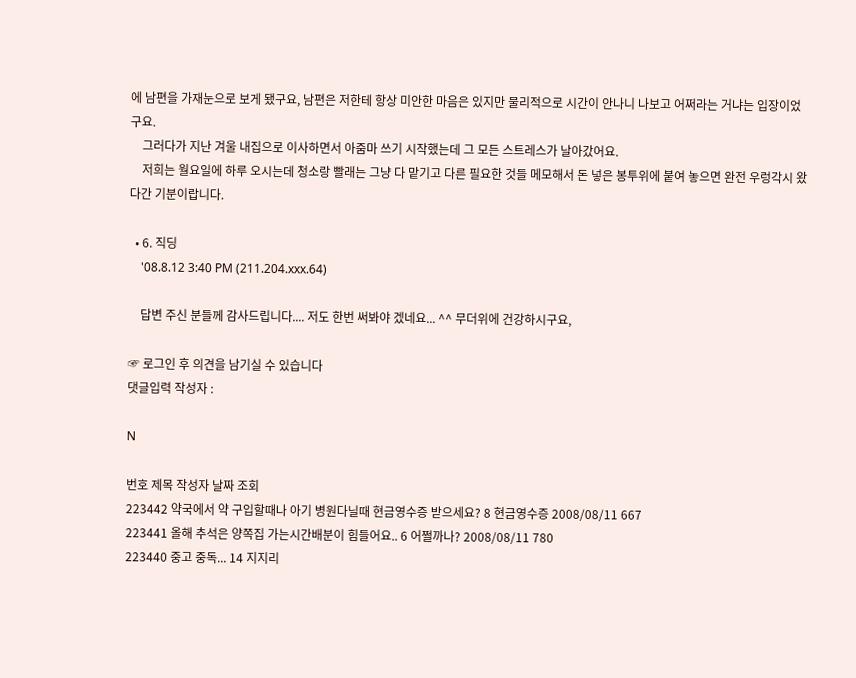에 남편을 가재눈으로 보게 됐구요, 남편은 저한테 항상 미안한 마음은 있지만 물리적으로 시간이 안나니 나보고 어쩌라는 거냐는 입장이었구요.
    그러다가 지난 겨울 내집으로 이사하면서 아줌마 쓰기 시작했는데 그 모든 스트레스가 날아갔어요.
    저희는 월요일에 하루 오시는데 청소랑 빨래는 그냥 다 맡기고 다른 필요한 것들 메모해서 돈 넣은 봉투위에 붙여 놓으면 완전 우렁각시 왔다간 기분이랍니다.

  • 6. 직딩
    '08.8.12 3:40 PM (211.204.xxx.64)

    답변 주신 분들께 감사드립니다.... 저도 한번 써봐야 겠네요... ^^ 무더위에 건강하시구요,

☞ 로그인 후 의견을 남기실 수 있습니다
댓글입력 작성자 :

N

번호 제목 작성자 날짜 조회
223442 약국에서 약 구입할때나 아기 병원다닐때 현금영수증 받으세요? 8 현금영수증 2008/08/11 667
223441 올해 추석은 양쪽집 가는시간배분이 힘들어요.. 6 어쩔까나? 2008/08/11 780
223440 중고 중독... 14 지지리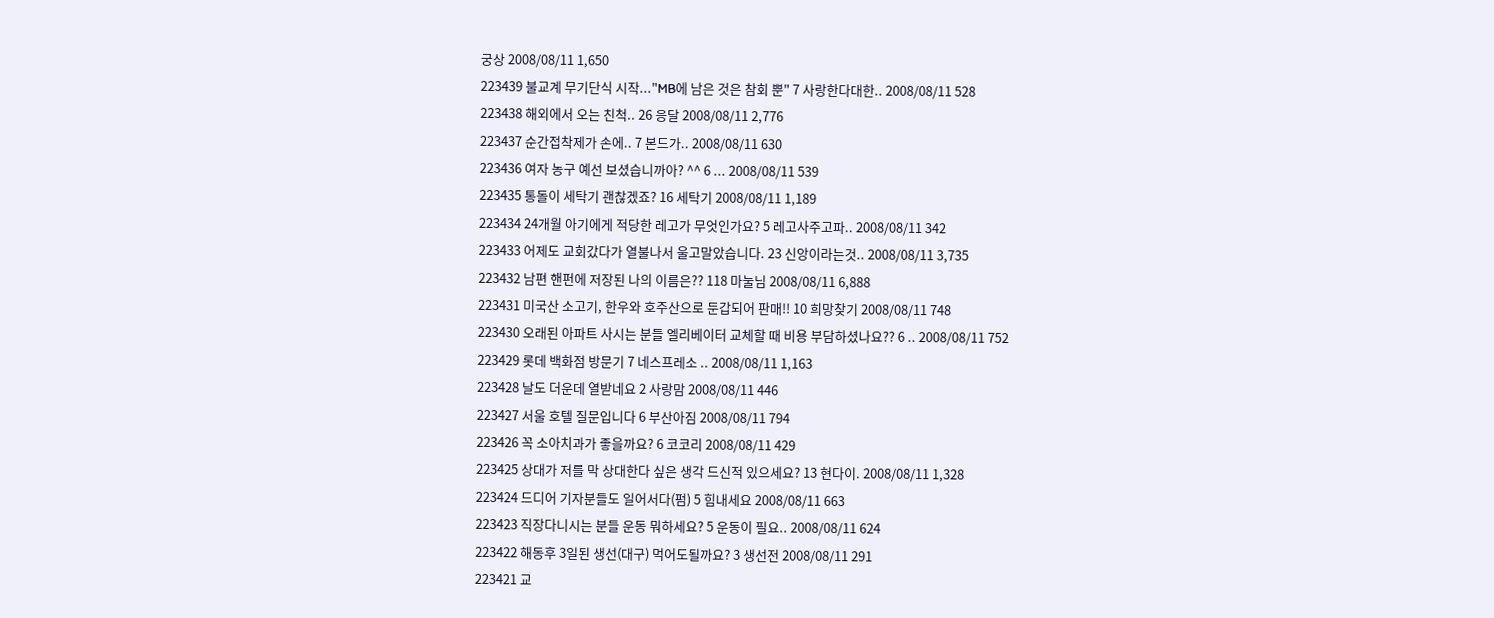궁상 2008/08/11 1,650
223439 불교계 무기단식 시작..."MB에 남은 것은 참회 뿐" 7 사랑한다대한.. 2008/08/11 528
223438 해외에서 오는 친척.. 26 응달 2008/08/11 2,776
223437 순간접착제가 손에.. 7 본드가.. 2008/08/11 630
223436 여자 농구 예선 보셨습니까아? ^^ 6 ... 2008/08/11 539
223435 통돌이 세탁기 괜찮겠죠? 16 세탁기 2008/08/11 1,189
223434 24개월 아기에게 적당한 레고가 무엇인가요? 5 레고사주고파.. 2008/08/11 342
223433 어제도 교회갔다가 열불나서 울고말았습니다. 23 신앙이라는것.. 2008/08/11 3,735
223432 남편 핸펀에 저장된 나의 이름은?? 118 마눌님 2008/08/11 6,888
223431 미국산 소고기, 한우와 호주산으로 둔갑되어 판매!! 10 희망찾기 2008/08/11 748
223430 오래된 아파트 사시는 분들 엘리베이터 교체할 때 비용 부담하셨나요?? 6 .. 2008/08/11 752
223429 롯데 백화점 방문기 7 네스프레소 .. 2008/08/11 1,163
223428 날도 더운데 열받네요 2 사랑맘 2008/08/11 446
223427 서울 호텔 질문입니다 6 부산아짐 2008/08/11 794
223426 꼭 소아치과가 좋을까요? 6 코코리 2008/08/11 429
223425 상대가 저를 막 상대한다 싶은 생각 드신적 있으세요? 13 현다이. 2008/08/11 1,328
223424 드디어 기자분들도 일어서다(펌) 5 힘내세요 2008/08/11 663
223423 직장다니시는 분들 운동 뭐하세요? 5 운동이 필요.. 2008/08/11 624
223422 해동후 3일된 생선(대구) 먹어도될까요? 3 생선전 2008/08/11 291
223421 교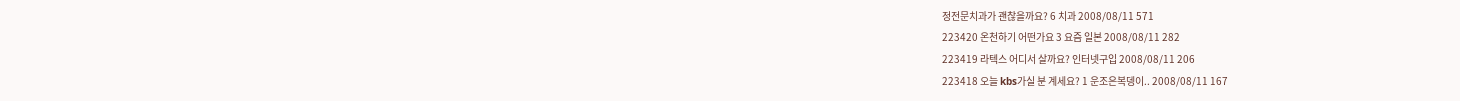정전문치과가 괜찮을까요? 6 치과 2008/08/11 571
223420 온천하기 어떤가요 3 요즘 일본 2008/08/11 282
223419 라텍스 어디서 살까요? 인터넷구입 2008/08/11 206
223418 오늘 kbs가실 분 계세요? 1 운조은복뎅이.. 2008/08/11 167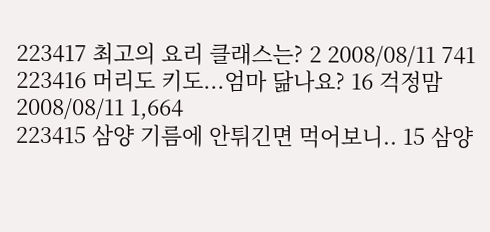223417 최고의 요리 클래스는? 2 2008/08/11 741
223416 머리도 키도...엄마 닮나요? 16 걱정맘 2008/08/11 1,664
223415 삼양 기름에 안튀긴면 먹어보니.. 15 삼양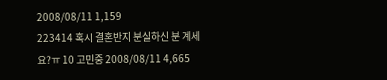2008/08/11 1,159
223414 혹시 결혼반지 분실하신 분 계세요?ㅠ 10 고민중 2008/08/11 4,665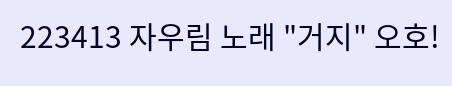223413 자우림 노래 "거지" 오호!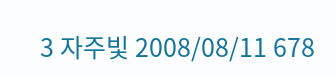3 자주빛 2008/08/11 678